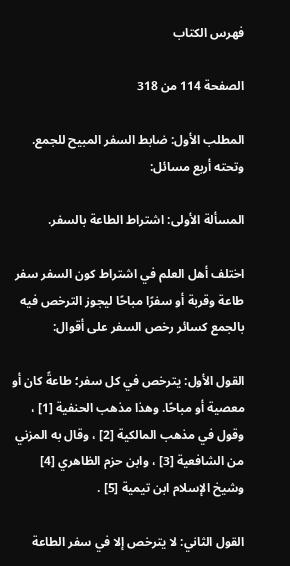فهرس الكتاب

الصفحة 114 من 318

المطلب الأول: ضابط السفر المبيح للجمع. وتحته أربع مسائل:

المسألة الأولى: اشتراط الطاعة بالسفر.

اختلف أهل العلم في اشتراط كون السفر سفر طاعة وقربة أو سفرًا مباحًا ليجوز الترخص فيه بالجمع كسائر رخص السفر على أقوال:

القول الأول: يترخص في كل سفر؛ طاعةً كان أو معصية أو مباحًا. وهذا مذهب الحنفية [1] ، وقول في مذهب المالكية [2] ، وقال به المزني من الشافعية [3] ، وابن حزم الظاهري [4] وشيخ الإسلام ابن تيمية [5] .

القول الثاني: لا يترخص إلا في سفر الطاعة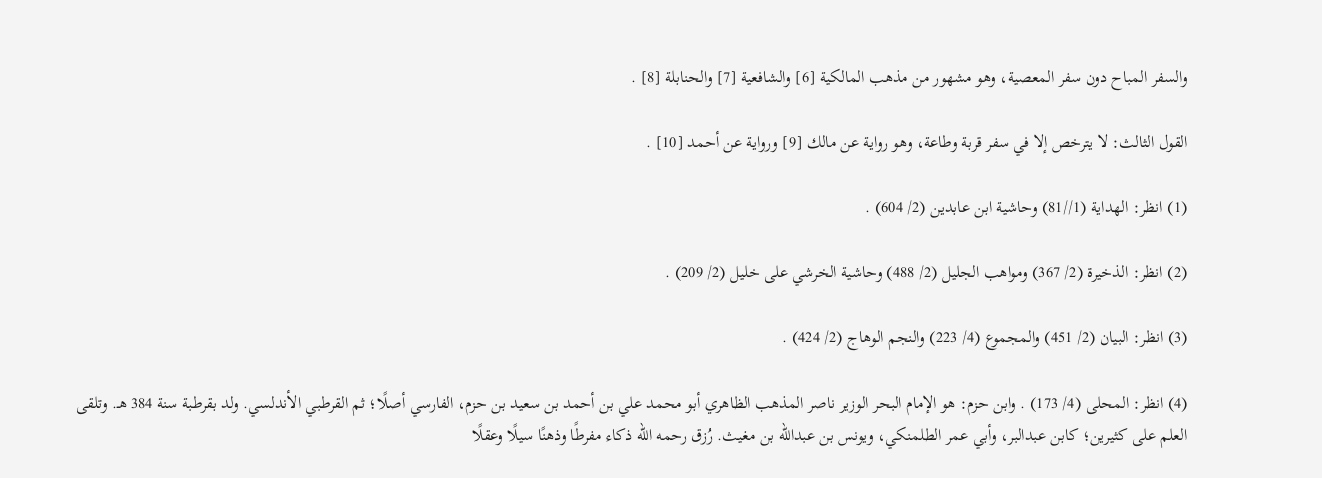والسفر المباح دون سفر المعصية، وهو مشهور من مذهب المالكية [6] والشافعية [7] والحنابلة [8] .

القول الثالث: لا يترخص إلا في سفر قربة وطاعة، وهو رواية عن مالك [9] ورواية عن أحمد [10] .

(1) انظر: الهداية (1//81) وحاشية ابن عابدين (2/ 604) .

(2) انظر: الذخيرة (2/ 367) ومواهب الجليل (2/ 488) وحاشية الخرشي على خليل (2/ 209) .

(3) انظر: البيان (2/ 451) والمجموع (4/ 223) والنجم الوهاج (2/ 424) .

(4) انظر: المحلى (4/ 173) . وابن حزم: هو الإمام البحر الوزير ناصر المذهب الظاهري أبو محمد علي بن أحمد بن سعيد بن حزم، الفارسي أصلًا؛ ثم القرطبي الأندلسي. ولد بقرطبة سنة 384 هـ. وتلقى العلم على كثيرين؛ كابن عبدالبر، وأبي عمر الطلمنكي، ويونس بن عبدالله بن مغيث. رُزق رحمه الله ذكاء مفرطًا وذهنًا سيلًا وعقلًا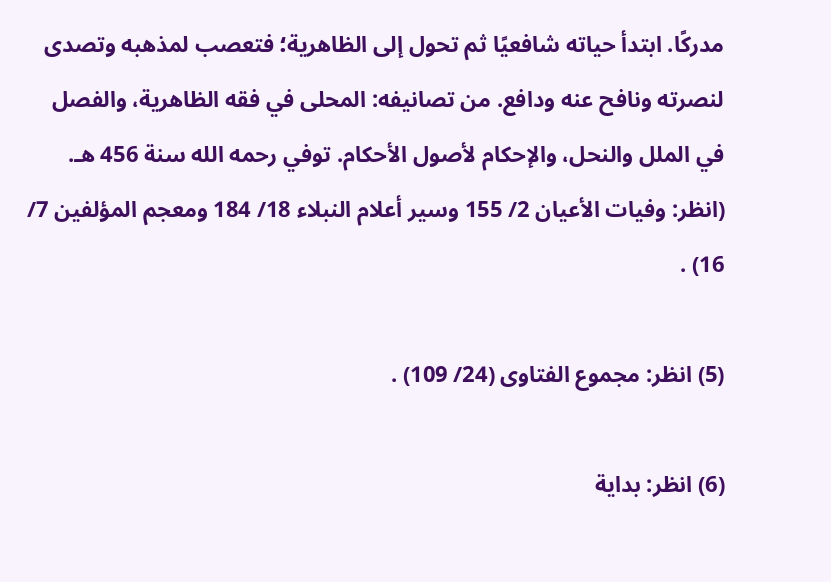مدركًا. ابتدأ حياته شافعيًا ثم تحول إلى الظاهرية؛ فتعصب لمذهبه وتصدى لنصرته ونافح عنه ودافع. من تصانيفه: المحلى في فقه الظاهرية، والفصل في الملل والنحل، والإحكام لأصول الأحكام. توفي رحمه الله سنة 456 هـ. (انظر: وفيات الأعيان 2/ 155 وسير أعلام النبلاء 18/ 184 ومعجم المؤلفين 7/ 16) .

(5) انظر: مجموع الفتاوى (24/ 109) .

(6) انظر: بداية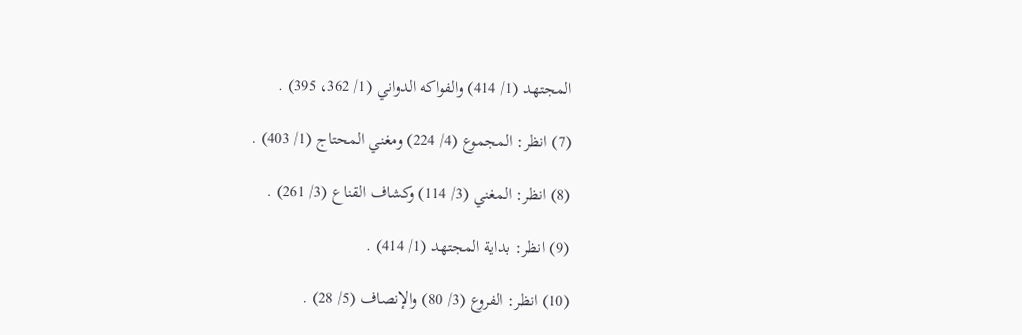المجتهد (1/ 414) والفواكه الدواني (1/ 362، 395) .

(7) انظر: المجموع (4/ 224) ومغني المحتاج (1/ 403) .

(8) انظر: المغني (3/ 114) وكشاف القناع (3/ 261) .

(9) انظر: بداية المجتهد (1/ 414) .

(10) انظر: الفروع (3/ 80) والإنصاف (5/ 28) .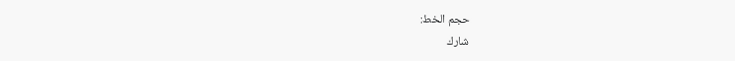حجم الخط:
شارك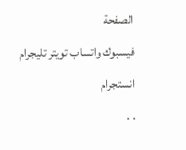الصفحة
فيسبوك واتساب تويتر تليجرام انستجرام
. .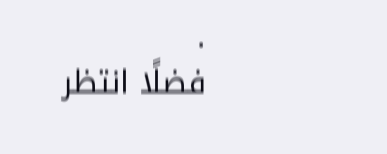.
فضلًا انتظر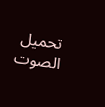تحميل الصوت